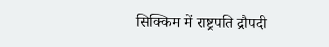सिक्किम में राष्ट्रपति द्रौपदी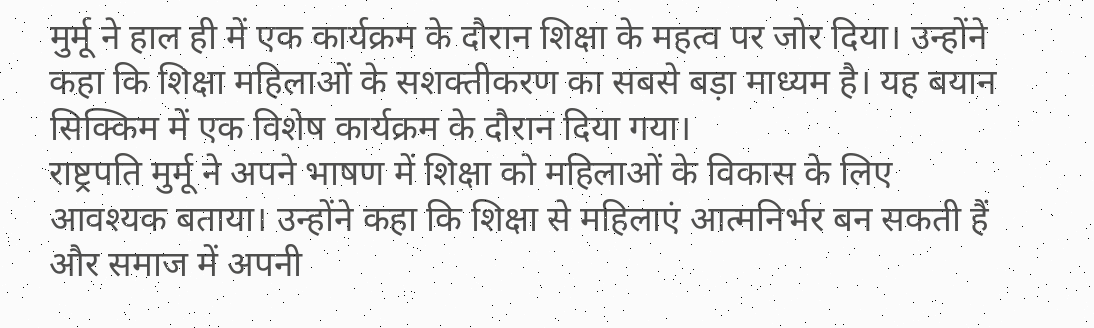मुर्मू ने हाल ही में एक कार्यक्रम के दौरान शिक्षा के महत्व पर जोर दिया। उन्होंने कहा कि शिक्षा महिलाओं के सशक्तीकरण का सबसे बड़ा माध्यम है। यह बयान सिक्किम में एक विशेष कार्यक्रम के दौरान दिया गया।
राष्ट्रपति मुर्मू ने अपने भाषण में शिक्षा को महिलाओं के विकास के लिए आवश्यक बताया। उन्होंने कहा कि शिक्षा से महिलाएं आत्मनिर्भर बन सकती हैं और समाज में अपनी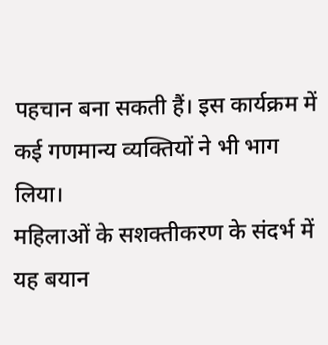पहचान बना सकती हैं। इस कार्यक्रम में कई गणमान्य व्यक्तियों ने भी भाग लिया।
महिलाओं के सशक्तीकरण के संदर्भ में यह बयान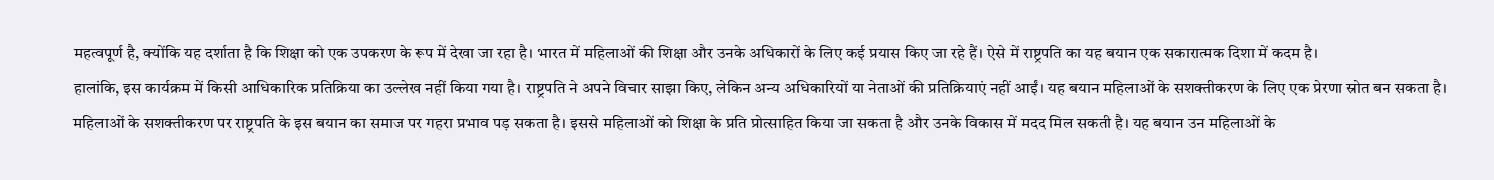महत्वपूर्ण है, क्योंकि यह दर्शाता है कि शिक्षा को एक उपकरण के रूप में देखा जा रहा है। भारत में महिलाओं की शिक्षा और उनके अधिकारों के लिए कई प्रयास किए जा रहे हैं। ऐसे में राष्ट्रपति का यह बयान एक सकारात्मक दिशा में कदम है।
हालांकि, इस कार्यक्रम में किसी आधिकारिक प्रतिक्रिया का उल्लेख नहीं किया गया है। राष्ट्रपति ने अपने विचार साझा किए, लेकिन अन्य अधिकारियों या नेताओं की प्रतिक्रियाएं नहीं आईं। यह बयान महिलाओं के सशक्तीकरण के लिए एक प्रेरणा स्रोत बन सकता है।
महिलाओं के सशक्तीकरण पर राष्ट्रपति के इस बयान का समाज पर गहरा प्रभाव पड़ सकता है। इससे महिलाओं को शिक्षा के प्रति प्रोत्साहित किया जा सकता है और उनके विकास में मदद मिल सकती है। यह बयान उन महिलाओं के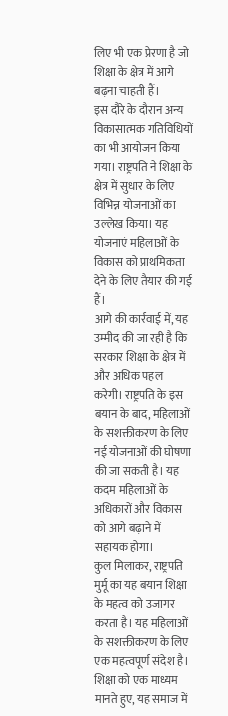लिए भी एक प्रेरणा है जो शिक्षा के क्षेत्र में आगे बढ़ना चाहती हैं।
इस दौरे के दौरान अन्य विकासात्मक गतिविधियों का भी आयोजन किया गया। राष्ट्रपति ने शिक्षा के क्षेत्र में सुधार के लिए विभिन्न योजनाओं का उल्लेख किया। यह योजनाएं महिलाओं के विकास को प्राथमिकता देने के लिए तैयार की गई हैं।
आगे की कार्रवाई में, यह उम्मीद की जा रही है कि सरकार शिक्षा के क्षेत्र में और अधिक पहल करेगी। राष्ट्रपति के इस बयान के बाद, महिलाओं के सशक्तीकरण के लिए नई योजनाओं की घोषणा की जा सकती है। यह कदम महिलाओं के अधिकारों और विकास को आगे बढ़ाने में सहायक होगा।
कुल मिलाकर, राष्ट्रपति मुर्मू का यह बयान शिक्षा के महत्व को उजागर करता है। यह महिलाओं के सशक्तीकरण के लिए एक महत्वपूर्ण संदेश है। शिक्षा को एक माध्यम मानते हुए, यह समाज में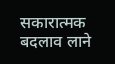सकारात्मक बदलाव लाने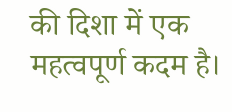की दिशा में एक महत्वपूर्ण कदम है।